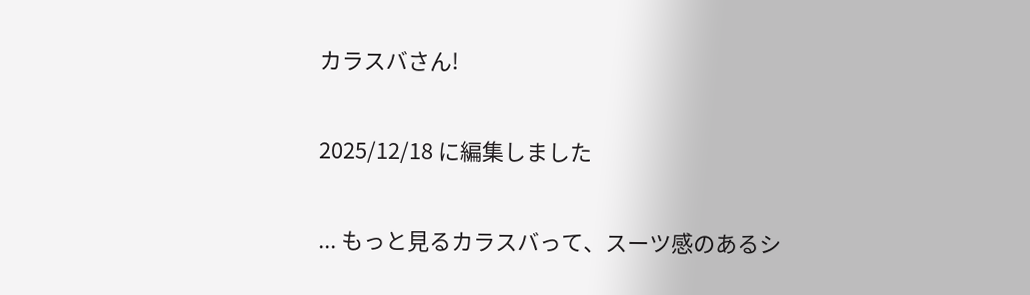カラスバさん!

2025/12/18 に編集しました

... もっと見るカラスバって、スーツ感のあるシ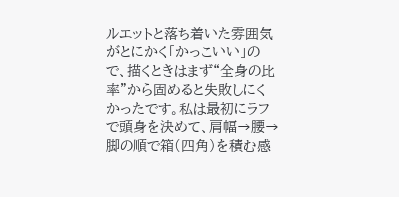ルエットと落ち着いた雰囲気がとにかく「かっこいい」ので、描くときはまず“全身の比率”から固めると失敗しにくかったです。私は最初にラフで頭身を決めて、肩幅→腰→脚の順で箱(四角)を積む感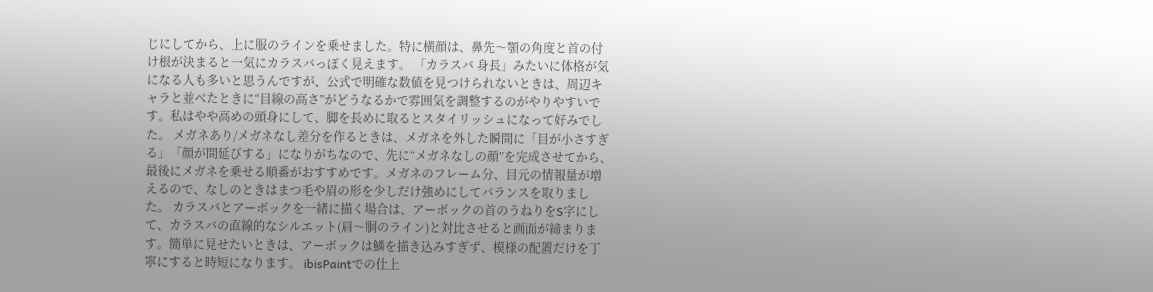じにしてから、上に服のラインを乗せました。特に横顔は、鼻先〜顎の角度と首の付け根が決まると一気にカラスバっぽく見えます。 「カラスバ 身長」みたいに体格が気になる人も多いと思うんですが、公式で明確な数値を見つけられないときは、周辺キャラと並べたときに“目線の高さ”がどうなるかで雰囲気を調整するのがやりやすいです。私はやや高めの頭身にして、脚を長めに取るとスタイリッシュになって好みでした。 メガネあり/メガネなし差分を作るときは、メガネを外した瞬間に「目が小さすぎる」「顔が間延びする」になりがちなので、先に“メガネなしの顔”を完成させてから、最後にメガネを乗せる順番がおすすめです。メガネのフレーム分、目元の情報量が増えるので、なしのときはまつ毛や眉の形を少しだけ強めにしてバランスを取りました。 カラスバとアーボックを一緒に描く場合は、アーボックの首のうねりをS字にして、カラスバの直線的なシルエット(肩〜胴のライン)と対比させると画面が締まります。簡単に見せたいときは、アーボックは鱗を描き込みすぎず、模様の配置だけを丁寧にすると時短になります。 ibisPaintでの仕上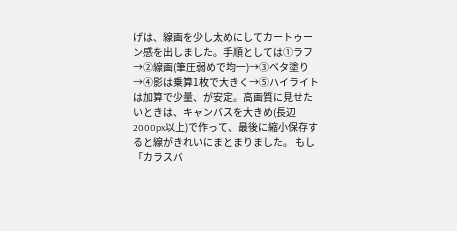げは、線画を少し太めにしてカートゥーン感を出しました。手順としては①ラフ→②線画(筆圧弱めで均一)→③ベタ塗り→④影は乗算1枚で大きく→⑤ハイライトは加算で少量、が安定。高画質に見せたいときは、キャンバスを大きめ(長辺2000px以上)で作って、最後に縮小保存すると線がきれいにまとまりました。 もし「カラスバ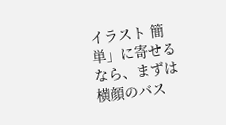イラスト 簡単」に寄せるなら、まずは横顔のバス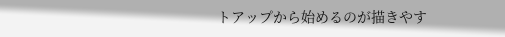トアップから始めるのが描きやす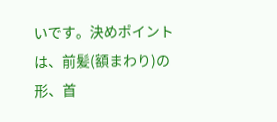いです。決めポイントは、前髪(額まわり)の形、首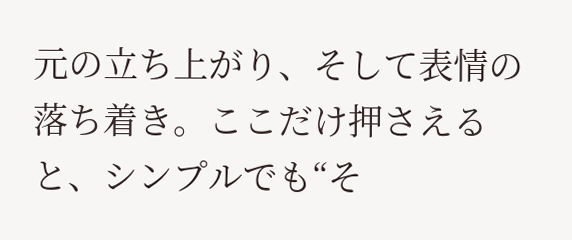元の立ち上がり、そして表情の落ち着き。ここだけ押さえると、シンプルでも“そ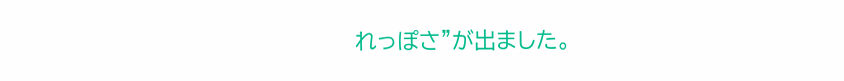れっぽさ”が出ました。